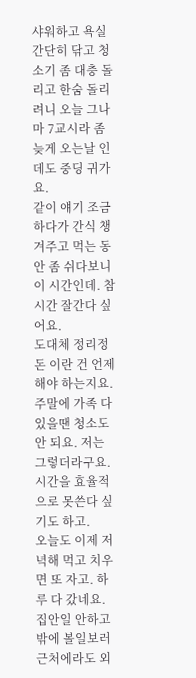샤워하고 욕실 간단히 닦고 청소기 좀 대충 돌리고 한숨 돌리려니 오늘 그나마 7교시라 좀 늦게 오는날 인데도 중딩 귀가요.
같이 얘기 조금 하다가 간식 챙겨주고 먹는 동안 좀 쉬다보니 이 시간인데. 참 시간 잘간다 싶어요.
도대체 정리정돈 이란 건 언제 해야 하는지요.
주말에 가족 다 있을땐 청소도 안 되요. 저는 그렇더라구요.
시간을 효율적으로 못쓴다 싶기도 하고.
오늘도 이제 저녁해 먹고 치우면 또 자고. 하루 다 갔네요.
집안일 안하고 밖에 볼일보러 근처에라도 외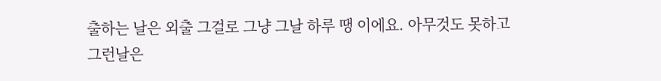출하는 날은 외출 그걸로 그냥 그날 하루 땡 이에요. 아무것도 못하고 그런날은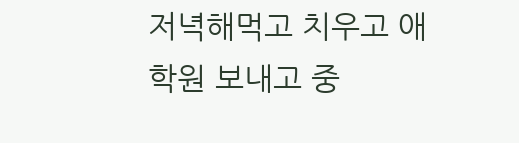저녁해먹고 치우고 애 학원 보내고 중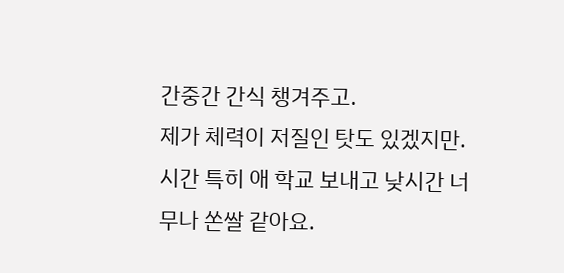간중간 간식 챙겨주고.
제가 체력이 저질인 탓도 있겠지만.
시간 특히 애 학교 보내고 낮시간 너무나 쏜쌀 같아요.